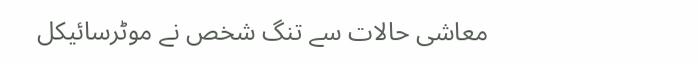معاشی حالات سے تنگ شخص نے موٹرسائیکل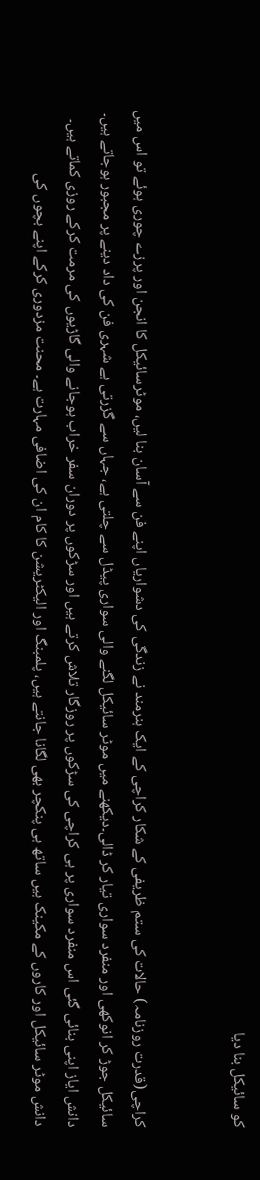کو سائیکل بنا دیا


کراچی(قدرت روزنامہ) حالات کی ستم ظریفی کے شکار کراچی کے ایک ہنرمند نے زندگی کی دشواریاں اپنے فن سے آسان بنا لیں، موٹرسائیکل کا انجن اور پرزے چوری ہوئے تو اس میں سائیکل جوڑ کر انوکھی اور منفرد سواری تیار کر ڈالی۔دیکھنے میں موٹر سائیکل لگنے والی سواری پیڈل سے چلتی ہے، جہاں سے گزرتی ہے شہری فن کی داد دینے پر مجبور ہوجاتے ہیں۔ دانش ایاز اپنی بنائی گئی اس منفرد سواری پر ہی کراچی کی سڑکوں پر روزگار تلاش کرتے ہیں اور سڑکوں پر دوران سفر خراب ہوجانے والی گاڑیوں کی مرمت کرکے روزی کماتے ہیں۔
دانش موٹر سائیکل اور کاروں کے مکینک ہیں ساتھ ہی پنکچر بھی لگانا جانتے ہیں، پلمبنگ اور الیکٹریشن کا کام ان کی اضافی مہارت ہے۔ محنت مزدوری کرکے اپنے بچوں کی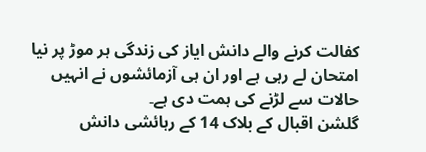کفالت کرنے والے دانش ایاز کی زندگی ہر موڑ پر نیا امتحان لے رہی ہے اور ان ہی آزمائشوں نے انہیں حالات سے لڑنے کی ہمت دی ہے۔
گلشن اقبال کے بلاک 14 کے رہائشی دانش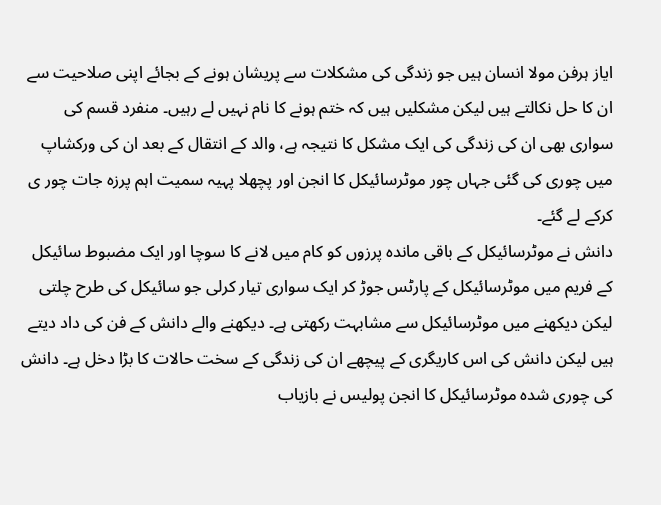ایاز ہرفن مولا انسان ہیں جو زندگی کی مشکلات سے پریشان ہونے کے بجائے اپنی صلاحیت سے ان کا حل نکالتے ہیں لیکن مشکلیں ہیں کہ ختم ہونے کا نام نہیں لے رہیں۔ منفرد قسم کی سواری بھی ان کی زندگی کی ایک مشکل کا نتیجہ ہے، والد کے انتقال کے بعد ان کی ورکشاپ میں چوری کی گئی جہاں چور موٹرسائیکل کا انجن اور پچھلا پہیہ سمیت اہم پرزہ جات چور ی کرکے لے گئے۔
دانش نے موٹرسائیکل کے باقی ماندہ پرزوں کو کام میں لانے کا سوچا اور ایک مضبوط سائیکل کے فریم میں موٹرسائیکل کے پارٹس جوڑ کر ایک سواری تیار کرلی جو سائیکل کی طرح چلتی لیکن دیکھنے میں موٹرسائیکل سے مشابہت رکھتی ہے۔ دیکھنے والے دانش کے فن کی داد دیتے ہیں لیکن دانش کی اس کاریگری کے پیچھے ان کی زندگی کے سخت حالات کا بڑا دخل ہے۔ دانش کی چوری شدہ موٹرسائیکل کا انجن پولیس نے بازیاب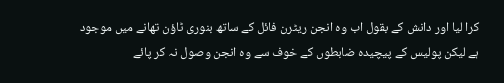کرا لیا اور دانش کے بقول اب وہ انجن ریٹرن فائل کے ساتھ بنوری ٹاؤن تھانے میں موجود ہے لیکن پولیس کے پیچیدہ ضابطوں کے خوف سے وہ انجن وصول نہ کر پائے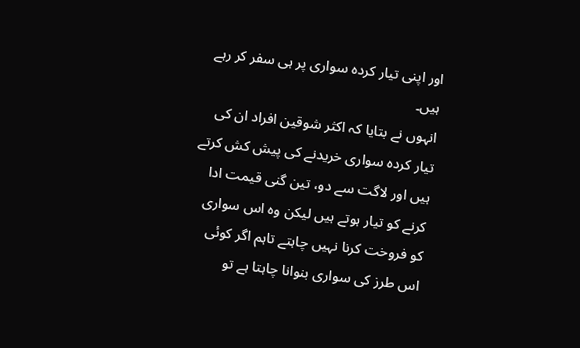اور اپنی تیار کردہ سواری پر ہی سفر کر رہے ہیں۔
انہوں نے بتایا کہ اکثر شوقین افراد ان کی تیار کردہ سواری خریدنے کی پیش کش کرتے ہیں اور لاگت سے دو، تین گنی قیمت ادا کرنے کو تیار ہوتے ہیں لیکن وہ اس سواری کو فروخت کرنا نہیں چاہتے تاہم اگر کوئی اس طرز کی سواری بنوانا چاہتا ہے تو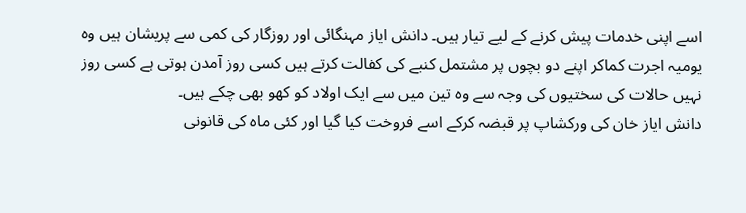اسے اپنی خدمات پیش کرنے کے لیے تیار ہیں۔ دانش ایاز مہنگائی اور روزگار کی کمی سے پریشان ہیں وہ یومیہ اجرت کماکر اپنے دو بچوں پر مشتمل کنبے کی کفالت کرتے ہیں کسی روز آمدن ہوتی ہے کسی روز نہیں حالات کی سختیوں کی وجہ سے وہ تین میں سے ایک اولاد کو کھو بھی چکے ہیں۔
دانش ایاز خان کی ورکشاپ پر قبضہ کرکے اسے فروخت کیا گیا اور کئی ماہ کی قانونی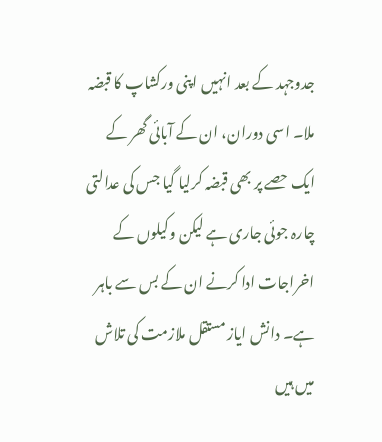جدوجہد کے بعد انہیں اپنی ورکشاپ کا قبضہ ملا۔ اسی دوران، ان کے آبائی گھر کے ایک حصے پر بھی قبضہ کرلیا گیا جس کی عدالتی چارہ جوئی جاری ہے لیکن وکیلوں کے اخراجات ادا کرنے ان کے بس سے باہر ہے۔ دانش ایاز مستقل ملازمت کی تلاش میں ہیں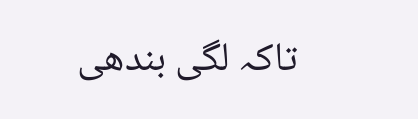تاکہ لگی بندھی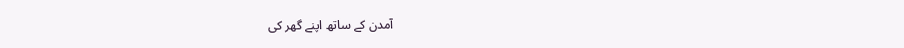آمدن کے ساتھ اپنے گھر کی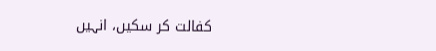کفالت کر سکیں، انہیں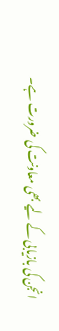انجن کی بازیابی کے لیے بھی معاونت کی ضرورت ہے۔